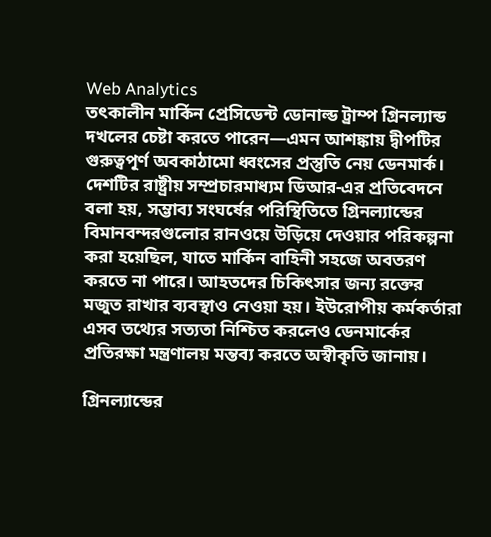Web Analytics
তৎকালীন মার্কিন প্রেসিডেন্ট ডোনাল্ড ট্রাম্প গ্রিনল্যান্ড দখলের চেষ্টা করতে পারেন—এমন আশঙ্কায় দ্বীপটির গুরুত্বপূর্ণ অবকাঠামো ধ্বংসের প্রস্তুতি নেয় ডেনমার্ক। দেশটির রাষ্ট্রীয় সম্প্রচারমাধ্যম ডিআর-এর প্রতিবেদনে বলা হয়, সম্ভাব্য সংঘর্ষের পরিস্থিতিতে গ্রিনল্যান্ডের বিমানবন্দরগুলোর রানওয়ে উড়িয়ে দেওয়ার পরিকল্পনা করা হয়েছিল, যাতে মার্কিন বাহিনী সহজে অবতরণ করতে না পারে। আহতদের চিকিৎসার জন্য রক্তের মজুত রাখার ব্যবস্থাও নেওয়া হয়। ইউরোপীয় কর্মকর্তারা এসব তথ্যের সত্যতা নিশ্চিত করলেও ডেনমার্কের প্রতিরক্ষা মন্ত্রণালয় মন্তব্য করতে অস্বীকৃতি জানায়।

গ্রিনল্যান্ডের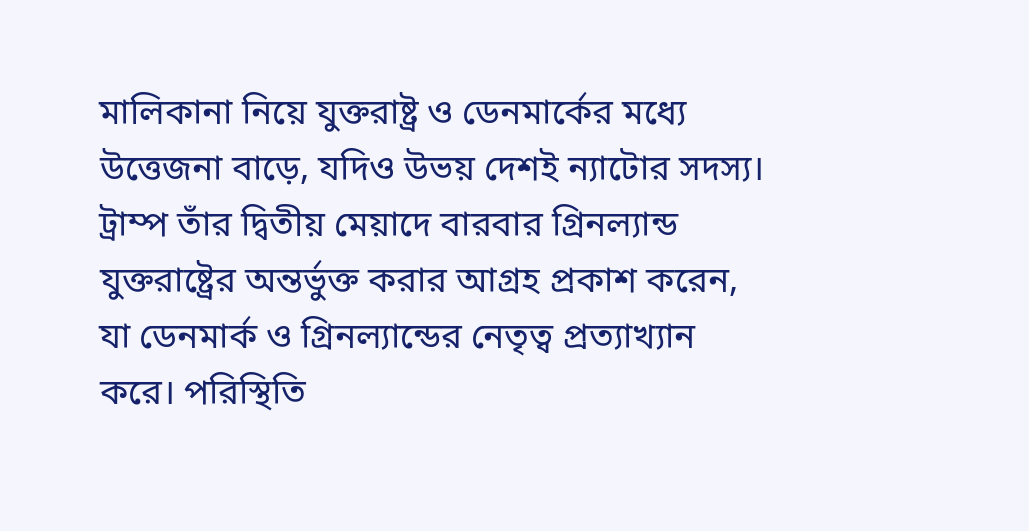মালিকানা নিয়ে যুক্তরাষ্ট্র ও ডেনমার্কের মধ্যে উত্তেজনা বাড়ে, যদিও উভয় দেশই ন্যাটোর সদস্য। ট্রাম্প তাঁর দ্বিতীয় মেয়াদে বারবার গ্রিনল্যান্ড যুক্তরাষ্ট্রের অন্তর্ভুক্ত করার আগ্রহ প্রকাশ করেন, যা ডেনমার্ক ও গ্রিনল্যান্ডের নেতৃত্ব প্রত্যাখ্যান করে। পরিস্থিতি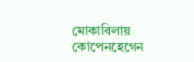মোকাবিলায় কোপেনহেগেন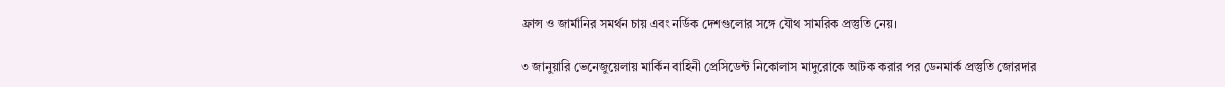ফ্রান্স ও জার্মানির সমর্থন চায় এবং নর্ডিক দেশগুলোর সঙ্গে যৌথ সামরিক প্রস্তুতি নেয়।

৩ জানুয়ারি ভেনেজুয়েলায় মার্কিন বাহিনী প্রেসিডেন্ট নিকোলাস মাদুরোকে আটক করার পর ডেনমার্ক প্রস্তুতি জোরদার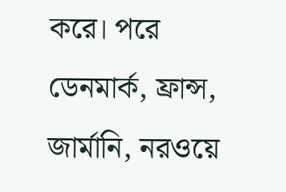করে। পরে ডেনমার্ক, ফ্রান্স, জার্মানি, নরওয়ে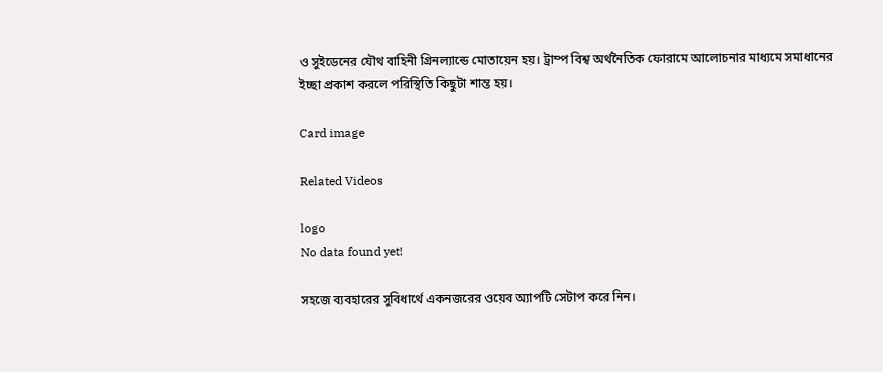ও সুইডেনের যৌথ বাহিনী গ্রিনল্যান্ডে মোতায়েন হয়। ট্রাম্প বিশ্ব অর্থনৈতিক ফোরামে আলোচনার মাধ্যমে সমাধানের ইচ্ছা প্রকাশ করলে পরিস্থিতি কিছুটা শান্ত হয়।

Card image

Related Videos

logo
No data found yet!

সহজে ব্যবহারের সুবিধার্থে একনজরের ওয়েব অ্যাপটি সেটাপ করে নিন।